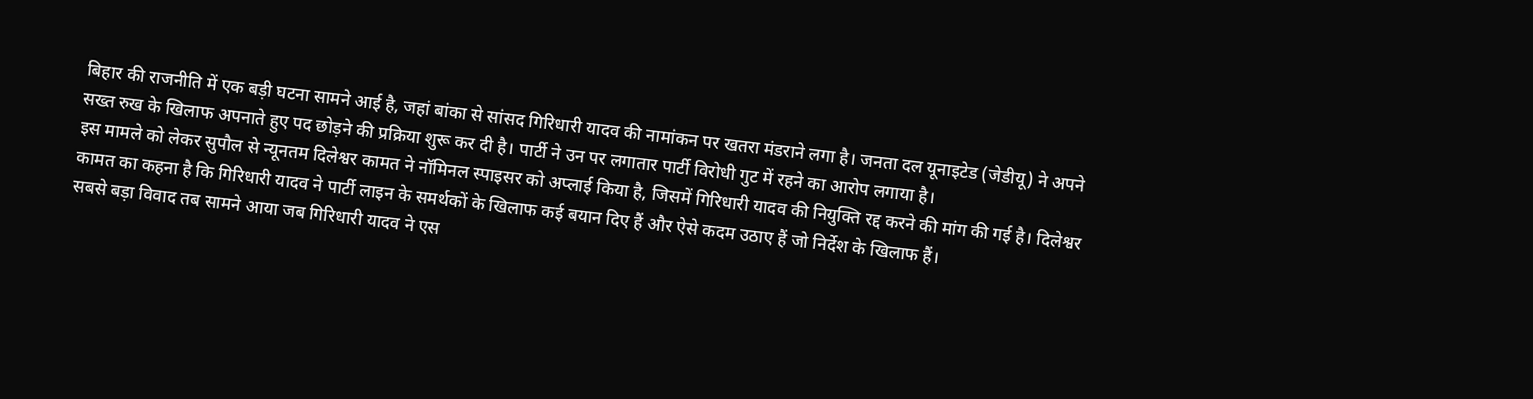बिहार की राजनीति में एक बड़ी घटना सामने आई है, जहां बांका से सांसद गिरिधारी यादव की नामांकन पर खतरा मंडराने लगा है। जनता दल यूनाइटेड (जेडीयू) ने अपने सख्त रुख के खिलाफ अपनाते हुए पद छोड़ने की प्रक्रिया शुरू कर दी है। पार्टी ने उन पर लगातार पार्टी विरोधी गुट में रहने का आरोप लगाया है।
इस मामले को लेकर सुपौल से न्यूनतम दिलेश्वर कामत ने नॉमिनल स्पाइसर को अप्लाई किया है, जिसमें गिरिधारी यादव की नियुक्ति रद्द करने की मांग की गई है। दिलेश्वर कामत का कहना है कि गिरिधारी यादव ने पार्टी लाइन के समर्थकों के खिलाफ कई बयान दिए हैं और ऐसे कदम उठाए हैं जो निर्देश के खिलाफ हैं।
सबसे बड़ा विवाद तब सामने आया जब गिरिधारी यादव ने एस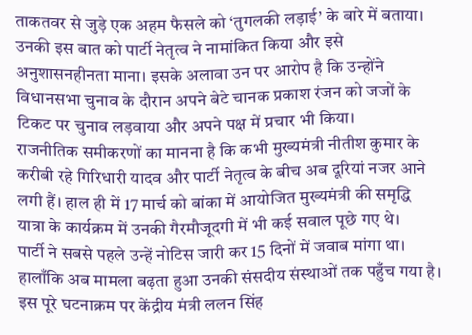ताकतवर से जुड़े एक अहम फैसले को ‘तुगलकी लड़ाई’ के बारे में बताया। उनकी इस बात को पार्टी नेतृत्व ने नामांकित किया और इसे अनुशासनहीनता माना। इसके अलावा उन पर आरोप है कि उन्होंने विधानसभा चुनाव के दौरान अपने बेटे चानक प्रकाश रंजन को जजों के टिकट पर चुनाव लड़वाया और अपने पक्ष में प्रचार भी किया।
राजनीतिक समीकरणों का मानना है कि कभी मुख्यमंत्री नीतीश कुमार के करीबी रहे गिरिधारी यादव और पार्टी नेतृत्व के बीच अब दूरियां नजर आने लगी हैं। हाल ही में 17 मार्च को बांका में आयोजित मुख्यमंत्री की समृद्धि यात्रा के कार्यक्रम में उनकी गैरमौजूदगी में भी कई सवाल पूछे गए थे।
पार्टी ने सबसे पहले उन्हें नोटिस जारी कर 15 दिनों में जवाब मांगा था। हालाँकि अब मामला बढ़ता हुआ उनकी संसदीय संस्थाओं तक पहुँच गया है। इस पूरे घटनाक्रम पर केंद्रीय मंत्री ललन सिंह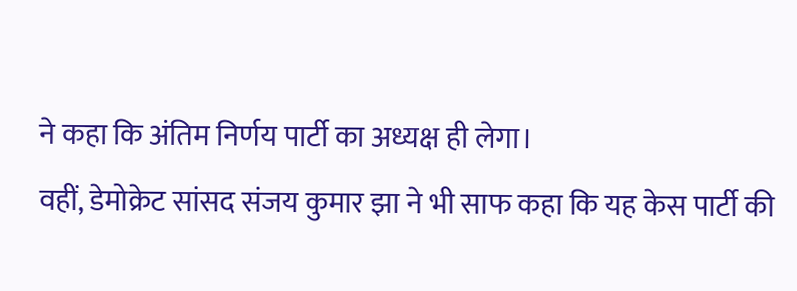ने कहा कि अंतिम निर्णय पार्टी का अध्यक्ष ही लेगा।
वहीं, डेमोक्रेट सांसद संजय कुमार झा ने भी साफ कहा कि यह केस पार्टी की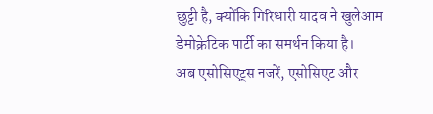छुट्टी है, क्योंकि गिरिधारी यादव ने खुलेआम डेमोक्रेटिक पार्टी का समर्थन किया है।
अब एसोसिएट्स नजरें, एसोसिएट और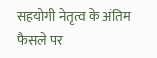सहयोगी नेतृत्व के अंतिम फैसले पर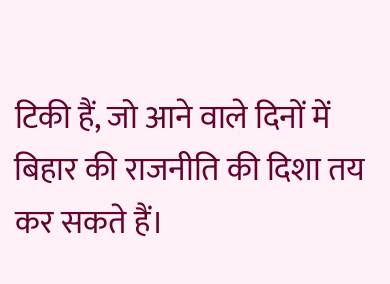टिकी हैं, जो आने वाले दिनों में बिहार की राजनीति की दिशा तय कर सकते हैं।